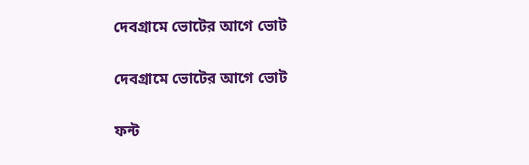দেবগ্রামে ভোটের আগে ভোট

দেবগ্রামে ভোটের আগে ভোট

ফন্ট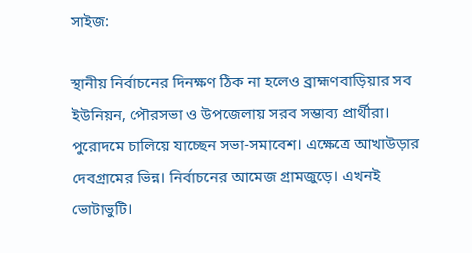সাইজ:

স্থানীয় নির্বাচনের দিনক্ষণ ঠিক না হলেও ব্রাহ্মণবাড়িয়ার সব ইউনিয়ন, পৌরসভা ও উপজেলায় সরব সম্ভাব্য প্রার্থীরা। পুরোদমে চালিয়ে যাচ্ছেন সভা-সমাবেশ। এক্ষেত্রে আখাউড়ার দেবগ্রামের ভিন্ন। নির্বাচনের আমেজ গ্রামজুড়ে। এখনই ভোটাভুটি।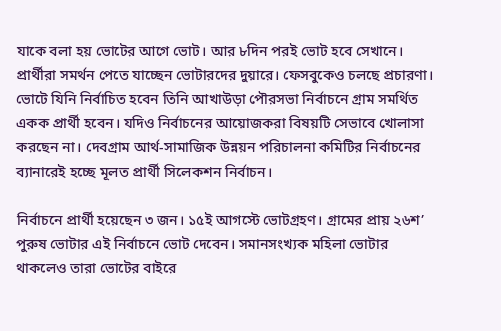যাকে বলা হয় ভোটের আগে ভোট। আর ৮দিন পরই ভোট হবে সেখানে। প্রার্থীরা সমর্থন পেতে যাচ্ছেন ভোটারদের দুয়ারে। ফেসবুকেও চলছে প্রচারণা। ভোটে যিনি নির্বাচিত হবেন তিনি আখাউড়া পৌরসভা নির্বাচনে গ্রাম সমর্থিত একক প্রার্থী হবেন। যদিও নির্বাচনের আয়োজকরা বিষয়টি সেভাবে খোলাসা করছেন না। দেবগ্রাম আর্থ-সামাজিক উন্নয়ন পরিচালনা কমিটির নির্বাচনের ব্যানারেই হচ্ছে মূলত প্রার্থী সিলেকশন নির্বাচন।

নির্বাচনে প্রার্থী হয়েছেন ৩ জন। ১৫ই আগস্টে ভোটগ্রহণ। গ্রামের প্রায় ২৬শ’ পুরুষ ভোটার এই নির্বাচনে ভোট দেবেন। সমানসংখ্যক মহিলা ভোটার থাকলেও তারা ভোটের বাইরে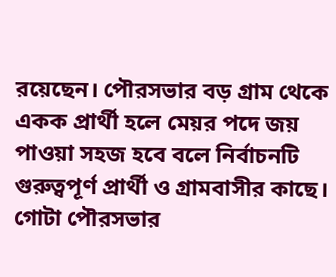রয়েছেন। পৌরসভার বড় গ্রাম থেকে একক প্রার্থী হলে মেয়র পদে জয় পাওয়া সহজ হবে বলে নির্বাচনটি গুরুত্বপূর্ণ প্রার্থী ও গ্রামবাসীর কাছে। গোটা পৌরসভার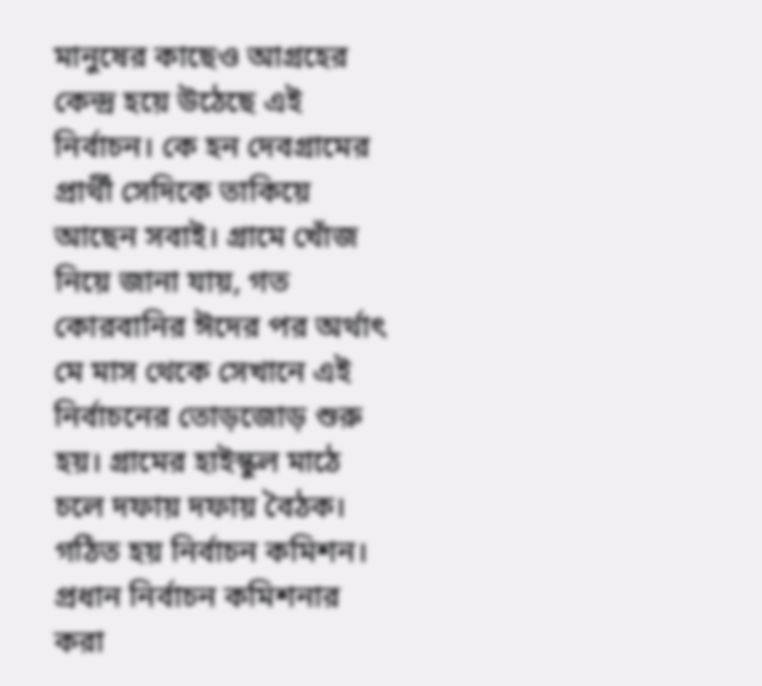মানুষের কাছেও আগ্রহের কেন্দ্র হয়ে উঠেছে এই নির্বাচন। কে হন দেবগ্রামের প্রার্থী সেদিকে তাকিয়ে আছেন সবাই। গ্রামে খোঁজ নিয়ে জানা যায়, গত কোরবানির ঈদের পর অর্থাৎ মে মাস থেকে সেখানে এই নির্বাচনের তোড়জোড় শুরু হয়। গ্রামের হাইস্কুল মাঠে চলে দফায় দফায় বৈঠক। গঠিত হয় নির্বাচন কমিশন। প্রধান নির্বাচন কমিশনার করা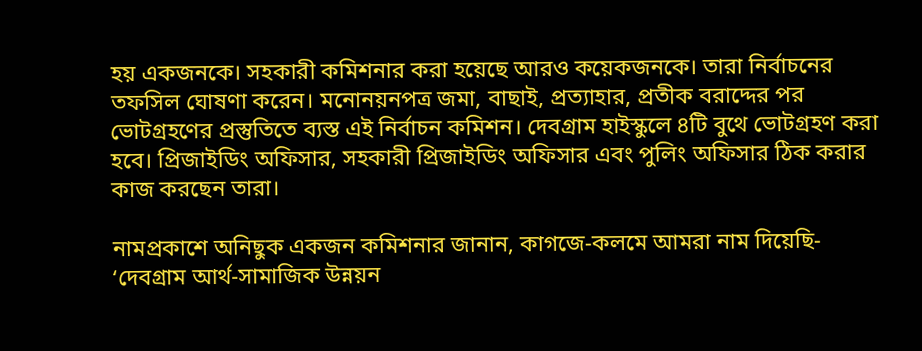হয় একজনকে। সহকারী কমিশনার করা হয়েছে আরও কয়েকজনকে। তারা নির্বাচনের তফসিল ঘোষণা করেন। মনোনয়নপত্র জমা, বাছাই, প্রত্যাহার, প্রতীক বরাদ্দের পর ভোটগ্রহণের প্রস্তুতিতে ব্যস্ত এই নির্বাচন কমিশন। দেবগ্রাম হাইস্কুলে ৪টি বুথে ভোটগ্রহণ করা হবে। প্রিজাইডিং অফিসার, সহকারী প্রিজাইডিং অফিসার এবং পুলিং অফিসার ঠিক করার কাজ করছেন তারা।

নামপ্রকাশে অনিছুক একজন কমিশনার জানান, কাগজে-কলমে আমরা নাম দিয়েছি- ‘দেবগ্রাম আর্থ-সামাজিক উন্নয়ন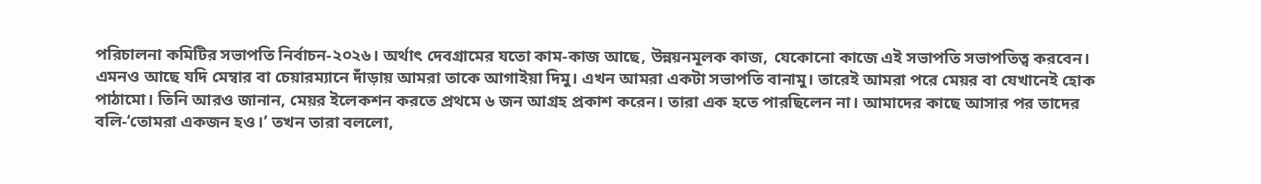পরিচালনা কমিটির সভাপতি নির্বাচন-২০২৬। অর্থাৎ দেবগ্রামের যতো কাম-কাজ আছে, উন্নয়নমূলক কাজ, যেকোনো কাজে এই সভাপতি সভাপতিত্ব করবেন। এমনও আছে যদি মেম্বার বা চেয়ারম্যানে দাঁড়ায় আমরা তাকে আগাইয়া দিমু। এখন আমরা একটা সভাপতি বানামু। তারেই আমরা পরে মেয়র বা যেখানেই হোক পাঠামো। তিনি আরও জানান, মেয়র ইলেকশন করতে প্রথমে ৬ জন আগ্রহ প্রকাশ করেন। তারা এক হতে পারছিলেন না। আমাদের কাছে আসার পর তাদের বলি-‘তোমরা একজন হও।’ তখন তারা বললো,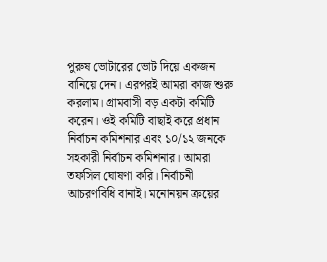পুরুষ ভোটারের ভোট দিয়ে একজন বানিয়ে দেন। এরপরই আমরা কাজ শুরু করলাম। গ্রামবাসী বড় একটা কমিটি করেন। ওই কমিটি বাছাই করে প্রধান নির্বাচন কমিশনার এবং ১০/১২ জনকে সহকারী নির্বাচন কমিশনার। আমরা তফসিল ঘোষণা করি। নির্বাচনী আচরণবিধি বানাই। মনোনয়ন ক্রয়ের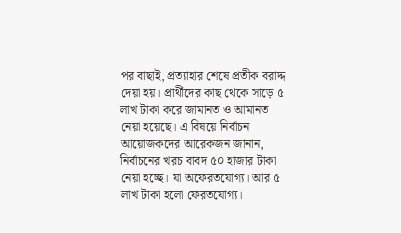পর বাছাই, প্রত্যাহার শেষে প্রতীক বরাদ্দ দেয়া হয়। প্রার্থীদের কাছ থেকে সাড়ে ৫ লাখ টাকা করে জামানত ও আমানত নেয়া হয়েছে। এ বিষয়ে নির্বাচন আয়োজকদের আরেকজন জানান, নির্বাচনের খরচ বাবদ ৫০ হাজার টাকা নেয়া হচ্ছে। যা অফেরতযোগ্য। আর ৫ লাখ টাকা হলো ফেরতযোগ্য।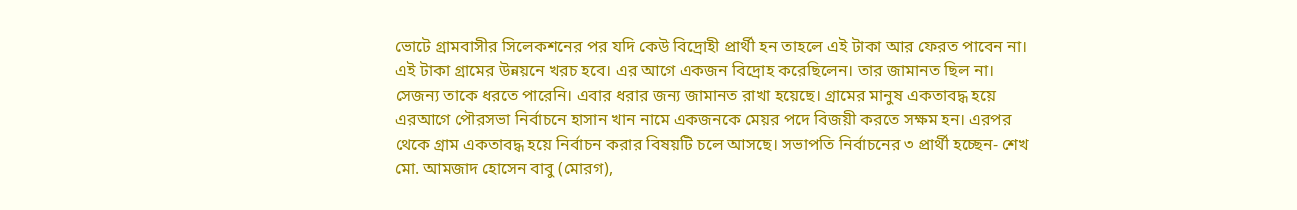ভোটে গ্রামবাসীর সিলেকশনের পর যদি কেউ বিদ্রোহী প্রার্থী হন তাহলে এই টাকা আর ফেরত পাবেন না। এই টাকা গ্রামের উন্নয়নে খরচ হবে। এর আগে একজন বিদ্রোহ করেছিলেন। তার জামানত ছিল না। সেজন্য তাকে ধরতে পারেনি। এবার ধরার জন্য জামানত রাখা হয়েছে। গ্রামের মানুষ একতাবদ্ধ হয়ে এরআগে পৌরসভা নির্বাচনে হাসান খান নামে একজনকে মেয়র পদে বিজয়ী করতে সক্ষম হন। এরপর থেকে গ্রাম একতাবদ্ধ হয়ে নির্বাচন করার বিষয়টি চলে আসছে। সভাপতি নির্বাচনের ৩ প্রার্থী হচ্ছেন- শেখ মো. আমজাদ হোসেন বাবু (মোরগ),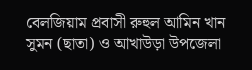বেলজিয়াম প্রবাসী রুহুল আমিন খান সুমন (ছাতা) ও আখাউড়া উপজেলা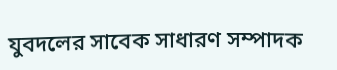যুবদলের সাবেক সাধারণ সম্পাদক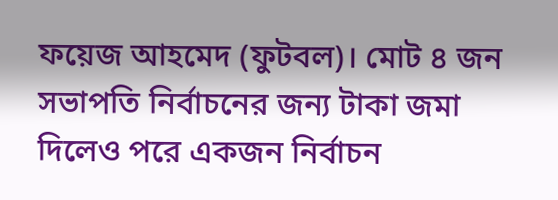ফয়েজ আহমেদ (ফুটবল)। মোট ৪ জন সভাপতি নির্বাচনের জন্য টাকা জমা দিলেও পরে একজন নির্বাচন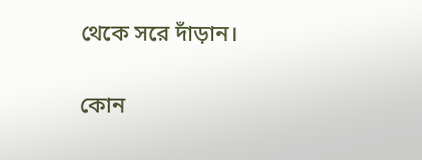থেকে সরে দাঁড়ান।

কোন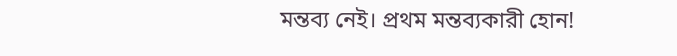মন্তব্য নেই। প্রথম মন্তব্যকারী হোন!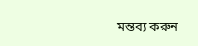মন্তব্য করুন